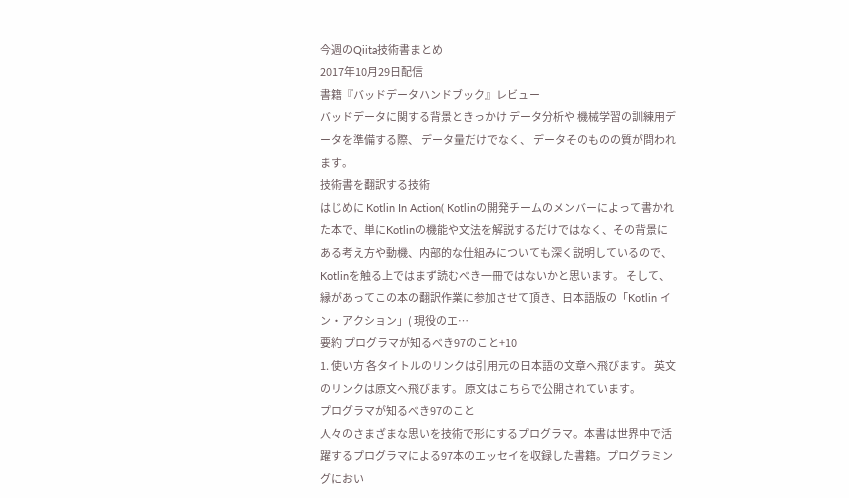今週のQiita技術書まとめ
2017年10月29日配信
書籍『バッドデータハンドブック』レビュー
バッドデータに関する背景ときっかけ データ分析や 機械学習の訓練用データを準備する際、 データ量だけでなく、 データそのものの質が問われます。
技術書を翻訳する技術
はじめに Kotlin In Action( Kotlinの開発チームのメンバーによって書かれた本で、単にKotlinの機能や文法を解説するだけではなく、その背景にある考え方や動機、内部的な仕組みについても深く説明しているので、Kotlinを触る上ではまず読むべき一冊ではないかと思います。 そして、縁があってこの本の翻訳作業に参加させて頂き、日本語版の「Kotlin イン・アクション」( 現役のエ…
要約 プログラマが知るべき97のこと+10
1. 使い方 各タイトルのリンクは引用元の日本語の文章へ飛びます。 英文のリンクは原文へ飛びます。 原文はこちらで公開されています。
プログラマが知るべき97のこと
人々のさまざまな思いを技術で形にするプログラマ。本書は世界中で活躍するプログラマによる97本のエッセイを収録した書籍。プログラミングにおい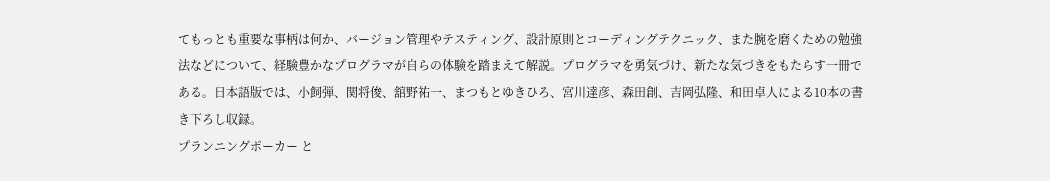てもっとも重要な事柄は何か、バージョン管理やテスティング、設計原則とコーディングテクニック、また腕を磨くための勉強法などについて、経験豊かなプログラマが自らの体験を踏まえて解説。プログラマを勇気づけ、新たな気づきをもたらす一冊である。日本語版では、小飼弾、関将俊、舘野祐一、まつもとゆきひろ、宮川達彦、森田創、吉岡弘隆、和田卓人による10本の書き下ろし収録。
プランニングポーカー と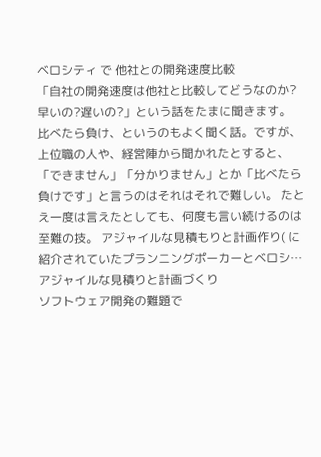ベロシティ で 他社との開発速度比較
「自社の開発速度は他社と比較してどうなのか?早いの?遅いの?」という話をたまに聞きます。 比べたら負け、というのもよく聞く話。ですが、上位職の人や、経営陣から聞かれたとすると、「できません」「分かりません」とか「比べたら負けです」と言うのはそれはそれで難しい。 たとえ一度は言えたとしても、何度も言い続けるのは至難の技。 アジャイルな見積もりと計画作り( に紹介されていたプランニングポーカーとベロシ…
アジャイルな見積りと計画づくり
ソフトウェア開発の難題で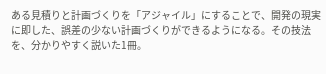ある見積りと計画づくりを「アジャイル」にすることで、開発の現実に即した、誤差の少ない計画づくりができるようになる。その技法を、分かりやすく説いた1冊。